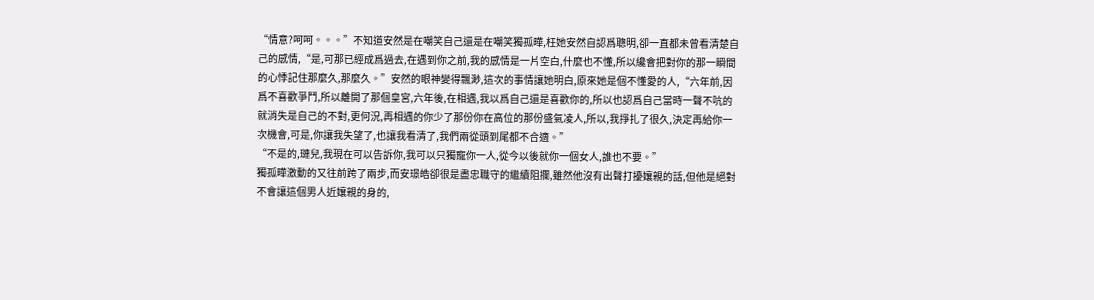“情意?呵呵。。。”不知道安然是在嘲笑自己還是在嘲笑獨孤曄,枉她安然自認爲聰明,卻一直都未曾看清楚自己的感情,“是,可那已經成爲過去,在遇到你之前,我的感情是一片空白,什麼也不懂,所以纔會把對你的那一瞬間的心悸記住那麼久,那麼久。”安然的眼神變得飄渺,這次的事情讓她明白,原來她是個不懂愛的人,“六年前,因爲不喜歡爭鬥,所以離開了那個皇宮,六年後,在相遇,我以爲自己還是喜歡你的,所以也認爲自己當時一聲不吭的就消失是自己的不對,更何況,再相遇的你少了那份你在高位的那份盛氣凌人,所以,我掙扎了很久,決定再給你一次機會,可是,你讓我失望了,也讓我看清了,我們兩從頭到尾都不合適。”
“不是的,璉兒,我現在可以告訴你,我可以只獨寵你一人,從今以後就你一個女人,誰也不要。”
獨孤曄激動的又往前跨了兩步,而安璟皓卻很是盡忠職守的繼續阻攔,雖然他沒有出聲打擾孃親的話,但他是絕對不會讓這個男人近孃親的身的,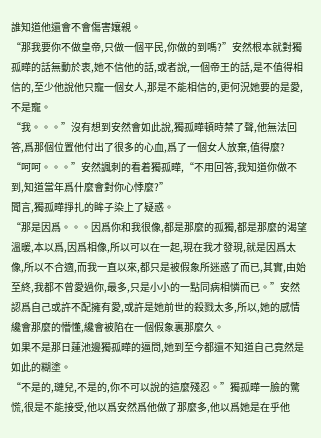誰知道他還會不會傷害孃親。
“那我要你不做皇帝,只做一個平民,你做的到嗎?”安然根本就對獨孤曄的話無動於衷,她不信他的話,或者說,一個帝王的話,是不值得相信的,至少他說他只寵一個女人,那是不能相信的,更何況她要的是愛,不是寵。
“我。。。”沒有想到安然會如此說,獨孤曄頓時禁了聲,他無法回答,爲那個位置他付出了很多的心血,爲了一個女人放棄,值得麼?
“呵呵。。。”安然諷刺的看着獨孤曄,“不用回答,我知道你做不到,知道當年爲什麼會對你心悸麼?”
聞言,獨孤曄掙扎的眸子染上了疑惑。
“那是因爲。。。因爲你和我很像,都是那麼的孤獨,都是那麼的渴望溫暖,本以爲,因爲相像,所以可以在一起,現在我才發現,就是因爲太像,所以不合適,而我一直以來,都只是被假象所迷惑了而已,其實,由始至終,我都不曾愛過你,最多,只是小小的一點同病相憐而已。”安然認爲自己或許不配擁有愛,或許是她前世的殺戮太多,所以,她的感情纔會那麼的懵懂,纔會被陷在一個假象裏那麼久。
如果不是那日蓮池邊獨孤曄的逼問,她到至今都還不知道自己竟然是如此的糊塗。
“不是的,璉兒,不是的,你不可以說的這麼殘忍。”獨孤曄一臉的驚慌,很是不能接受,他以爲安然爲他做了那麼多,他以爲她是在乎他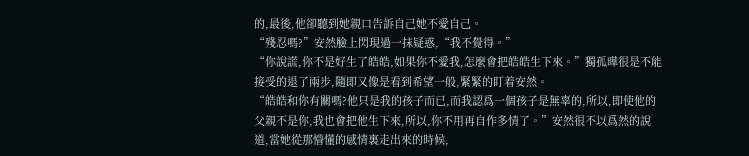的,最後,他卻聽到她親口告訴自己她不愛自己。
“殘忍嗎?”安然臉上閃現過一抹疑惑,“我不覺得。”
“你說謊,你不是好生了皓皓,如果你不愛我,怎麼會把皓皓生下來。”獨孤曄很是不能接受的退了兩步,隨即又像是看到希望一般,緊緊的盯着安然。
“皓皓和你有關嗎?他只是我的孩子而已,而我認爲一個孩子是無辜的,所以,即使他的父親不是你,我也會把他生下來,所以,你不用再自作多情了。”安然很不以爲然的說道,當她從那懵懂的感情裏走出來的時候,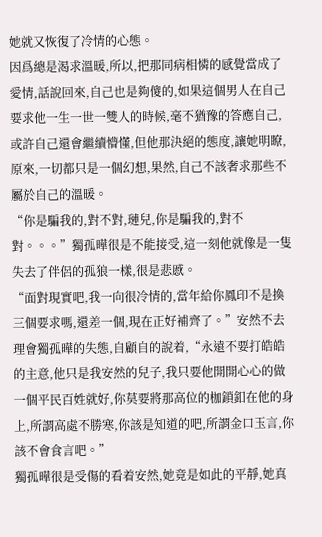她就又恢復了冷情的心態。
因爲總是渴求溫暖,所以,把那同病相憐的感覺當成了愛情,話說回來,自己也是夠傻的,如果這個男人在自己要求他一生一世一雙人的時候,毫不猶豫的答應自己,或許自己還會繼續懵懂,但他那決絕的態度,讓她明瞭,原來,一切都只是一個幻想,果然,自己不該奢求那些不屬於自己的溫暖。
“你是騙我的,對不對,璉兒,你是騙我的,對不對。。。”獨孤曄很是不能接受,這一刻他就像是一隻失去了伴侶的孤狼一樣,很是悲慼。
“面對現實吧,我一向很冷情的,當年給你鳳印不是換三個要求嗎,還差一個,現在正好補齊了。”安然不去理會獨孤曄的失態,自顧自的說着,“永遠不要打皓皓的主意,他只是我安然的兒子,我只要他開開心心的做一個平民百姓就好,你莫要將那高位的枷鎖釦在他的身上,所謂高處不勝寒,你該是知道的吧,所謂金口玉言,你該不會食言吧。”
獨孤曄很是受傷的看着安然,她竟是如此的平靜,她真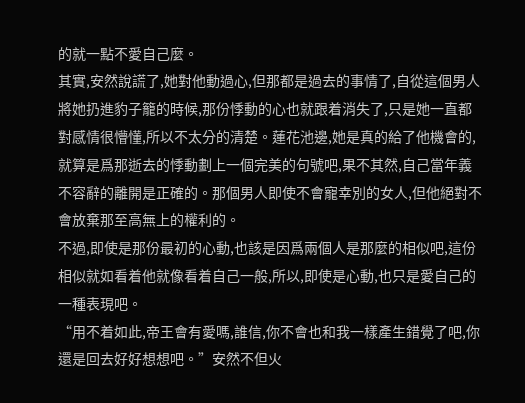的就一點不愛自己麼。
其實,安然說謊了,她對他動過心,但那都是過去的事情了,自從這個男人將她扔進豹子籠的時候,那份悸動的心也就跟着消失了,只是她一直都對感情很懵懂,所以不太分的清楚。蓮花池邊,她是真的給了他機會的,就算是爲那逝去的悸動劃上一個完美的句號吧,果不其然,自己當年義不容辭的離開是正確的。那個男人即使不會寵幸別的女人,但他絕對不會放棄那至高無上的權利的。
不過,即使是那份最初的心動,也該是因爲兩個人是那麼的相似吧,這份相似就如看着他就像看着自己一般,所以,即使是心動,也只是愛自己的一種表現吧。
“用不着如此,帝王會有愛嗎,誰信,你不會也和我一樣產生錯覺了吧,你還是回去好好想想吧。”安然不但火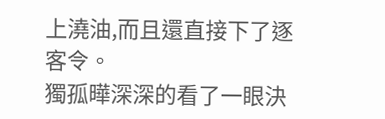上澆油,而且還直接下了逐客令。
獨孤曄深深的看了一眼決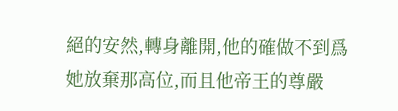絕的安然,轉身離開,他的確做不到爲她放棄那高位,而且他帝王的尊嚴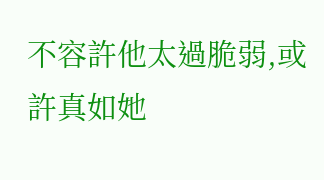不容許他太過脆弱,或許真如她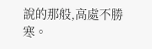說的那般,高處不勝寒。